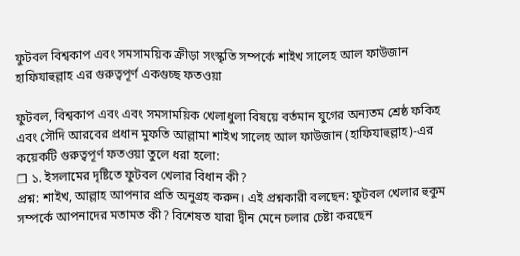ফুটবল বিশ্বকাপ এবং সমসাময়িক ক্রীড়া সংস্কৃতি সম্পর্কে শাইখ সালেহ আল ফাউজান হাফিযাহুল্লাহ এর গুরুত্বপূর্ণ একগুচ্ছ ফতওয়া

ফুটবল, বিশ্বকাপ এবং এবং সমসাময়িক খেলাধুলা বিষয়ে বর্তমান যুগের অন্যতম শ্রেষ্ঠ ফকিহ এবং সৌদি আরবের প্রধান মুফতি আল্লামা শাইখ সালেহ আল ফাউজান (হাফিযাহুল্লাহ)-এর কয়েকটি গুরুত্বপূর্ণ ফতওয়া তুলে ধরা হলো:
❒ ১. ইসলামের দৃষ্টিতে ফুটবল খেলার বিধান কী?
প্রশ্ন: শাইখ, আল্লাহ আপনার প্রতি অনুগ্রহ করুন। এই প্রশ্নকারী বলছেন: ফুটবল খেলার হুকুম সম্পর্কে আপনাদের মতামত কী? বিশেষত যারা দ্বীন মেনে চলার চেষ্টা করছেন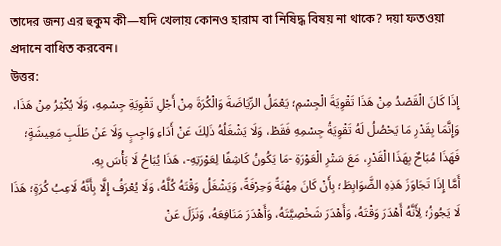তাদের জন্য এর হুকুম কী—যদি খেলায় কোনও হারাম বা নিষিদ্ধ বিষয় না থাকে? দয়া ফতওয়া প্রদানে বাধিত করবেন।
উত্তর:
إِذَا كَانَ الْقَصْدُ مِنْ هَذَا تَقْوِيَةَ الْجِسْمِ؛ يَعْمَلُ الرِّيَاضَةَ وَالْكُرَةَ مِنْ أَجْلِ تَقْوِيَةِ جِسْمِهِ، وَلَا يُكْثِرُ مِنْ هَذَا، وَإِنَّمَا بِقَدْرِ مَا يَحْصُلُ لَهُ تَقْوِيَةُ جِسْمِهِ فَقَطْ، وَلَا يَشْغَلُهُ ذَلِكَ عَنْ أَدَاءِ وَاجِبٍ وَلَا عَنْ طَلَبِ مَعِيشَةٍ؛ فَهَذَا مُبَاحٌ بِهَذَا الْقَدْرِ، مَعَ سَتْرِ الْعَوْرَةِ -مَا يَكُونُ كَاشِفًا لِعَوْرَتِهِ-، هَذَا يُبَاحُ لَا بَأْسَ بِهِ.
أَمَّا إِذَا تَجَاوَزَ هَذِهِ الضَّوَابِطَ؛ بِأَنْ كَانَ مِهْنَةً وَحِرْفَةً، وَيَشْغَلُ وَقْتَهُ كُلَّهُ، وَلَا يُعْرَفُ إِلَّا بِأَنَّهُ لَاعِبُ كُرَةٍ؛ هَذَا لَا يَجُوزُ؛ لِأَنَّهُ أَهْدَرَ وَقْتَهُ، وَأَهْدَرَ شَخْصِيَّتَهُ، وَأَهْدَرَ مَنَافِعَهُ، وَنَزَلَ عَنْ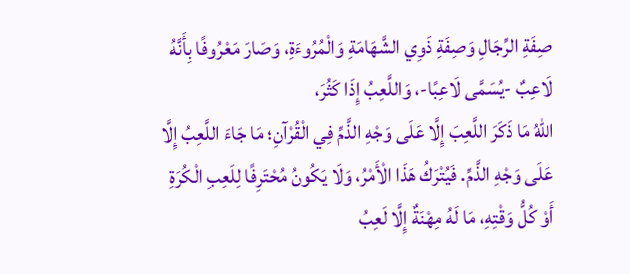صِفَةِ الرِّجَالِ وَصِفَةِ ذَوِي الشَّهَامَةِ وَالْمُرُوءَةِ، وَصَارَ مَعْرُوفًا بِأَنَّهُ لَاعِبٌ -يُسَمَّى لَاعِبًا-، وَاللَّعِبُ إِذَا كَثُرَ،
اللهُ مَا ذَكَرَ اللَّعِبَ إِلَّا عَلَى وَجْهِ الذَّمِّ فِي الْقُرْآنِ؛ مَا جَاءَ اللَّعِبُ إِلَّا عَلَى وَجْهِ الذَّمِّ. فَيُتْرَكُ هَذَا الْأَمْرُ، وَلَا يَكُونُ مُحْتَرِفًا لِلَعِبِ الْكُرَةِ أَوْ كُلُّ وَقْتِهِ، مَا لَهُ مِهْنَةٌ إِلَّا لَعِبُ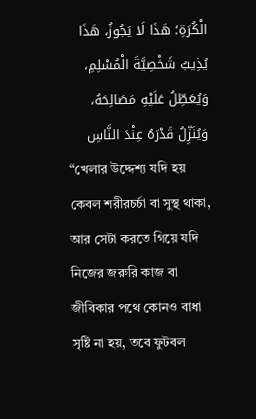الْكُرَةِ؛ هَذَا لَا يَجُوزُ، هَذَا يُذِيبُ شَخْصِيَّةَ الْمُسْلِمِ، وَيُعَطِّلُ عَلَيْهِ مَصَالِحَهُ، وَيُنَزِّلُ قَدْرَهُ عِنْدَ النَّاسِ
“খেলার উদ্দেশ্য যদি হয় কেবল শরীরচর্চা বা সুস্থ থাকা, আর সেটা করতে গিয়ে যদি নিজের জরুরি কাজ বা জীবিকার পথে কোনও বাধা সৃষ্টি না হয়, তবে ফুটবল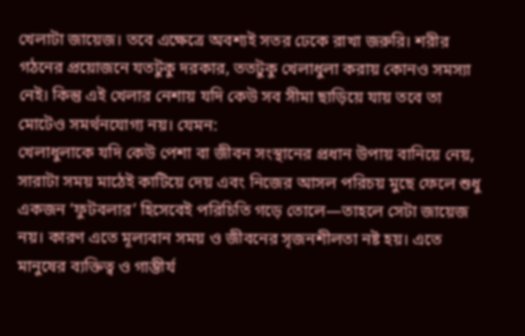খেলাটা জায়েজ। তবে এক্ষেত্রে অবশ্যই সতর ঢেকে রাখা জরুরি। শরীর গঠনের প্রয়োজনে যতটুকু দরকার, ততটুকু খেলাধুলা করায় কোনও সমস্যা নেই। কিন্তু এই খেলার নেশায় যদি কেউ সব সীমা ছাড়িয়ে যায় তবে তা মোটেও সমর্থনযোগ্য নয়। যেমন:
খেলাধুলাকে যদি কেউ পেশা বা জীবন সংস্থানের প্রধান উপায় বানিয়ে নেয়, সারাটা সময় মাঠেই কাটিয়ে দেয় এবং নিজের আসল পরিচয় মুছে ফেলে শুধু একজন ‘ফুটবলার’ হিসেবেই পরিচিতি গড়ে তোলে—তাহলে সেটা জায়েজ নয়। কারণ এতে মূল্যবান সময় ও জীবনের সৃজনশীলতা নষ্ট হয়। এতে মানুষের ব্যক্তিত্ব ও গাম্ভীর্য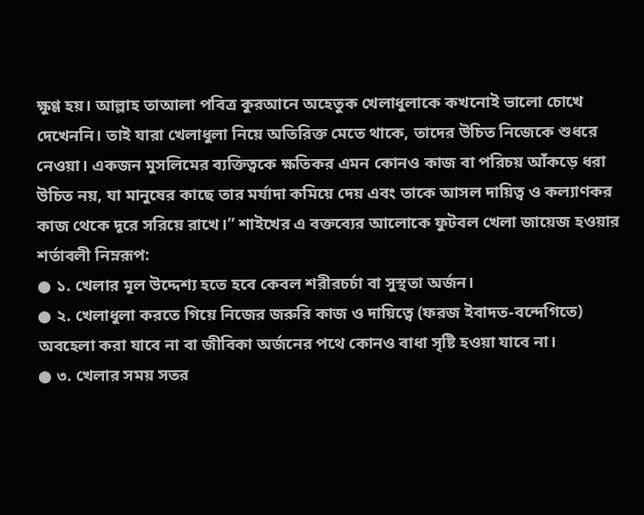ক্ষুণ্ণ হয়। আল্লাহ তাআলা পবিত্র কুরআনে অহেতুক খেলাধুলাকে কখনোই ভালো চোখে দেখেননি। তাই যারা খেলাধুলা নিয়ে অতিরিক্ত মেতে থাকে, তাদের উচিত নিজেকে শুধরে নেওয়া। একজন মুসলিমের ব্যক্তিত্বকে ক্ষতিকর এমন কোনও কাজ বা পরিচয় আঁকড়ে ধরা উচিত নয়, যা মানুষের কাছে তার মর্যাদা কমিয়ে দেয় এবং তাকে আসল দায়িত্ব ও কল্যাণকর কাজ থেকে দূরে সরিয়ে রাখে।” শাইখের এ বক্তব্যের আলোকে ফুটবল খেলা জায়েজ হওয়ার শর্তাবলী নিম্নরূপ:
● ১. খেলার মূল উদ্দেশ্য হতে হবে কেবল শরীরচর্চা বা সুস্থতা অর্জন।
● ২. খেলাধুলা করতে গিয়ে নিজের জরুরি কাজ ও দায়িত্বে (ফরজ ইবাদত-বন্দেগিতে) অবহেলা করা যাবে না বা জীবিকা অর্জনের পথে কোনও বাধা সৃষ্টি হওয়া যাবে না।
● ৩. খেলার সময় সতর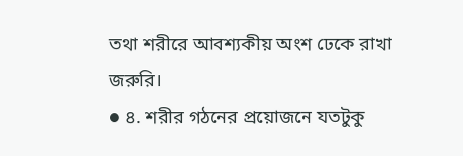তথা শরীরে আবশ্যকীয় অংশ ঢেকে রাখা জরুরি।
● ৪. শরীর গঠনের প্রয়োজনে যতটুকু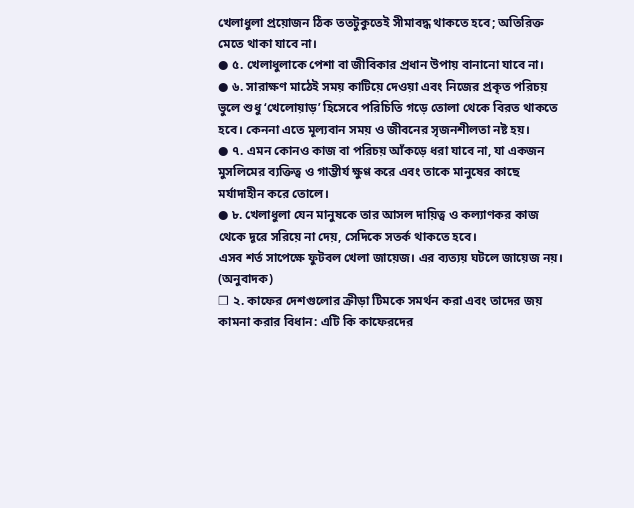খেলাধুলা প্রয়োজন ঠিক ততটুকুতেই সীমাবদ্ধ থাকতে হবে; অতিরিক্ত মেতে থাকা যাবে না।
● ৫. খেলাধুলাকে পেশা বা জীবিকার প্রধান উপায় বানানো যাবে না।
● ৬. সারাক্ষণ মাঠেই সময় কাটিয়ে দেওয়া এবং নিজের প্রকৃত পরিচয় ভুলে শুধু ‘খেলোয়াড়’ হিসেবে পরিচিতি গড়ে তোলা থেকে বিরত থাকতে হবে। কেননা এতে মূল্যবান সময় ও জীবনের সৃজনশীলতা নষ্ট হয়।
● ৭. এমন কোনও কাজ বা পরিচয় আঁকড়ে ধরা যাবে না, যা একজন মুসলিমের ব্যক্তিত্ব ও গাম্ভীর্য ক্ষুণ্ণ করে এবং তাকে মানুষের কাছে মর্যাদাহীন করে তোলে।
● ৮. খেলাধুলা যেন মানুষকে তার আসল দায়িত্ব ও কল্যাণকর কাজ থেকে দূরে সরিয়ে না দেয়, সেদিকে সতর্ক থাকতে হবে।
এসব শর্ত সাপেক্ষে ফুটবল খেলা জায়েজ। এর ব্যত্যয় ঘটলে জায়েজ নয়। (অনুবাদক)
❒ ২. কাফের দেশগুলোর ক্রীড়া টিমকে সমর্থন করা এবং তাদের জয় কামনা করার বিধান: এটি কি কাফেরদের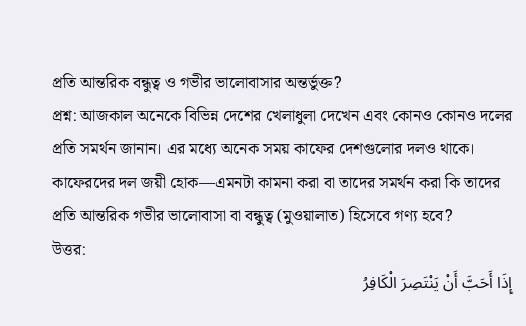প্রতি আন্তরিক বন্ধুত্ব ও গভীর ভালোবাসার অন্তর্ভুক্ত?
প্রশ্ন: আজকাল অনেকে বিভিন্ন দেশের খেলাধুলা দেখেন এবং কোনও কোনও দলের প্রতি সমর্থন জানান। এর মধ্যে অনেক সময় কাফের দেশগুলোর দলও থাকে। কাফেরদের দল জয়ী হোক—এমনটা কামনা করা বা তাদের সমর্থন করা কি তাদের প্রতি আন্তরিক গভীর ভালোবাসা বা বন্ধুত্ব (মুওয়ালাত) হিসেবে গণ্য হবে?
উত্তর:
إِذَا أَحَبَّ أَنْ يَنْتَصِرَ الْكَافِرُ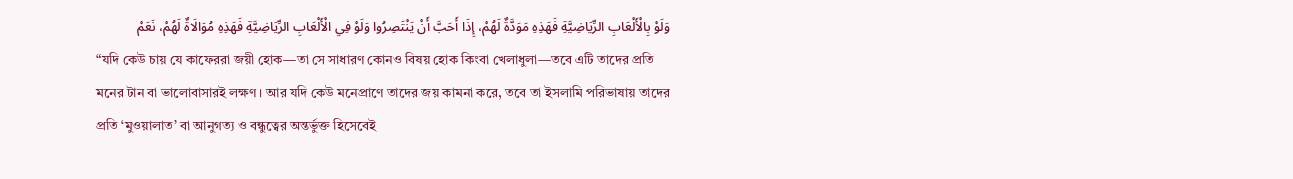وَلَوْ بِالْأَلْعَابِ الرِّيَاضِيَّةِ فَهَذِهِ مَوَدَّةٌ لَهُمْ، إِذَا أَحَبَّ أَنْ يَنْتَصِرُوا وَلَوْ فِي الْأَلْعَابِ الرِّيَاضِيَّةِ فَهَذِهِ مُوَالَاةٌ لَهُمْ، نَعَمْ
“যদি কেউ চায় যে কাফেররা জয়ী হোক—তা সে সাধারণ কোনও বিষয় হোক কিংবা খেলাধুলা—তবে এটি তাদের প্রতি মনের টান বা ভালোবাসারই লক্ষণ। আর যদি কেউ মনেপ্রাণে তাদের জয় কামনা করে, তবে তা ইসলামি পরিভাষায় তাদের প্রতি ‘মুওয়ালাত’ বা আনুগত্য ও বন্ধুত্বের অন্তর্ভুক্ত হিসেবেই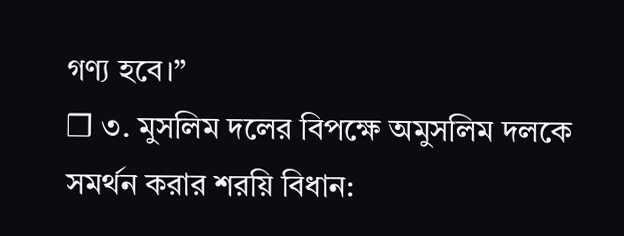গণ্য হবে।”
❒ ৩. মুসলিম দলের বিপক্ষে অমুসলিম দলকে সমর্থন করার শরয়ি বিধান: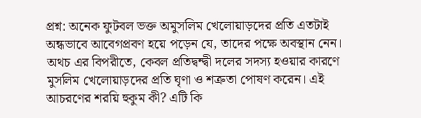প্রশ্ন: অনেক ফুটবল ভক্ত অমুসলিম খেলোয়াড়দের প্রতি এতটাই অন্ধভাবে আবেগপ্রবণ হয়ে পড়েন যে, তাদের পক্ষে অবস্থান নেন। অথচ এর বিপরীতে, কেবল প্রতিদ্বন্দ্বী দলের সদস্য হওয়ার কারণে মুসলিম খেলোয়াড়দের প্রতি ঘৃণা ও শত্রুতা পোষণ করেন। এই আচরণের শরয়ি হুকুম কী? এটি কি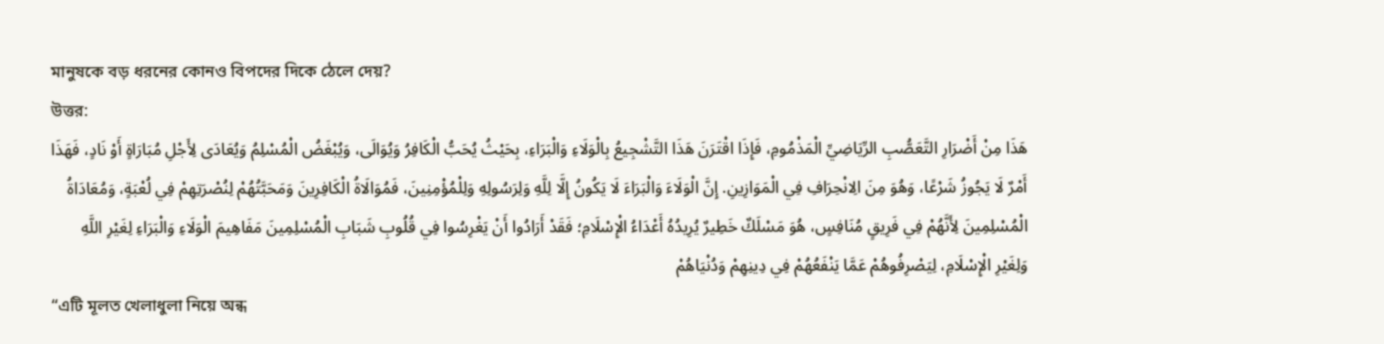মানুষকে বড় ধরনের কোনও বিপদের দিকে ঠেলে দেয়?
উত্তর:
هَذَا مِنْ أَضْرَارِ التَّعَصُّبِ الرِّيَاضِيِّ الْمَذْمُومِ، فَإِذَا اقْتَرَنَ هَذَا التَّشْجِيعُ بِالْوَلَاءِ وَالْبَرَاءِ، بِحَيْثُ يُحَبُّ الْكَافِرُ وَيُوَالَى، وَيُبْغَضُ الْمُسْلِمُ وَيُعَادَى لِأَجْلِ مُبَارَاةٍ أَوْ نَادٍ، فَهَذَا أَمْرٌ لَا يَجُوزُ شَرْعًا، وَهُوَ مِنَ الِانْحِرَافِ فِي الْمَوَازِينِ. إِنَّ الْوَلَاءَ وَالْبَرَاءَ لَا يَكُونُ إِلَّا لِلَّهِ وَلِرَسُولِهِ وَلِلْمُؤْمِنِينَ، فَمُوَالَاةُ الْكَافِرِينَ وَمَحَبَّتُهُمْ لِنُصْرَتِهِمْ فِي لُعْبَةٍ، وَمُعَادَاةُ الْمُسْلِمِينَ لِأَنَّهُمْ فِي فَرِيقٍ مُنَافِسٍ، هُوَ مَسْلَكٌ خَطِيرٌ يُرِيدُهُ أَعْدَاءُ الْإِسْلَامِ؛ فَقَدْ أَرَادُوا أَنْ يَغْرِسُوا فِي قُلُوبِ شَبَابِ الْمُسْلِمِينَ مَفَاهِيمَ الْوَلَاءِ وَالْبَرَاءِ لِغَيْرِ اللَّهِ وَلِغَيْرِ الْإِسْلَامِ، لِيَصْرِفُوهُمْ عَمَّا يَنْفَعُهُمْ فِي دِينِهِمْ وَدُنْيَاهُمْ
“এটি মূলত খেলাধুলা নিয়ে অন্ধ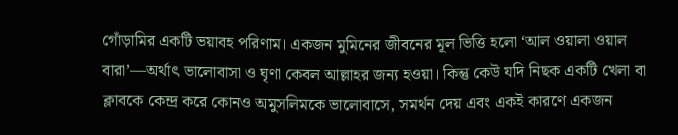গোঁড়ামির একটি ভয়াবহ পরিণাম। একজন মুমিনের জীবনের মূল ভিত্তি হলো ‘আল ওয়ালা ওয়াল বারা’—অর্থাৎ ভালোবাসা ও ঘৃণা কেবল আল্লাহর জন্য হওয়া। কিন্তু কেউ যদি নিছক একটি খেলা বা ক্লাবকে কেন্দ্র করে কোনও অমুসলিমকে ভালোবাসে, সমর্থন দেয় এবং একই কারণে একজন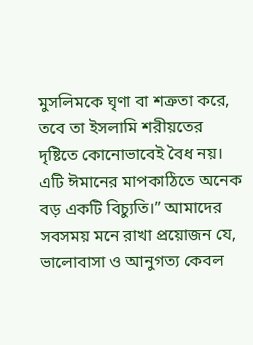মুসলিমকে ঘৃণা বা শত্রুতা করে, তবে তা ইসলামি শরীয়তের দৃষ্টিতে কোনোভাবেই বৈধ নয়। এটি ঈমানের মাপকাঠিতে অনেক বড় একটি বিচ্যুতি।” আমাদের সবসময় মনে রাখা প্রয়োজন যে, ভালোবাসা ও আনুগত্য কেবল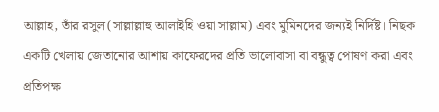আল্লাহ, তাঁর রসুল(সাল্লাল্লাহু আলাইহি ওয়া সাল্লাম) এবং মুমিনদের জন্যই নির্দিষ্ট। নিছক একটি খেলায় জেতানোর আশায় কাফেরদের প্রতি ভালোবাসা বা বন্ধুত্ব পোষণ করা এবং প্রতিপক্ষ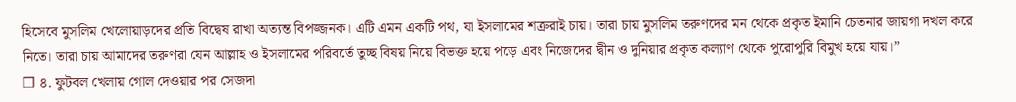হিসেবে মুসলিম খেলোয়াড়দের প্রতি বিদ্বেষ রাখা অত্যন্ত বিপজ্জনক। এটি এমন একটি পথ, যা ইসলামের শত্রুরাই চায়। তারা চায় মুসলিম তরুণদের মন থেকে প্রকৃত ইমানি চেতনার জায়গা দখল করে নিতে। তারা চায় আমাদের তরুণরা যেন আল্লাহ ও ইসলামের পরিবর্তে তুচ্ছ বিষয় নিয়ে বিভক্ত হয়ে পড়ে এবং নিজেদের দ্বীন ও দুনিয়ার প্রকৃত কল্যাণ থেকে পুরোপুরি বিমুখ হয়ে যায়।”
❒ ৪. ফুটবল খেলায় গোল দেওয়ার পর সেজদা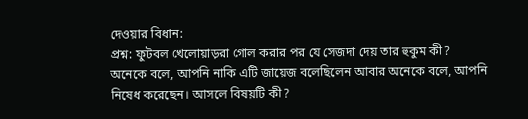দেওয়ার বিধান:
প্রশ্ন: ফুটবল খেলোয়াড়রা গোল করার পর যে সেজদা দেয় তার হুকুম কী? অনেকে বলে, আপনি নাকি এটি জায়েজ বলেছিলেন আবার অনেকে বলে, আপনি নিষেধ করেছেন। আসলে বিষয়টি কী?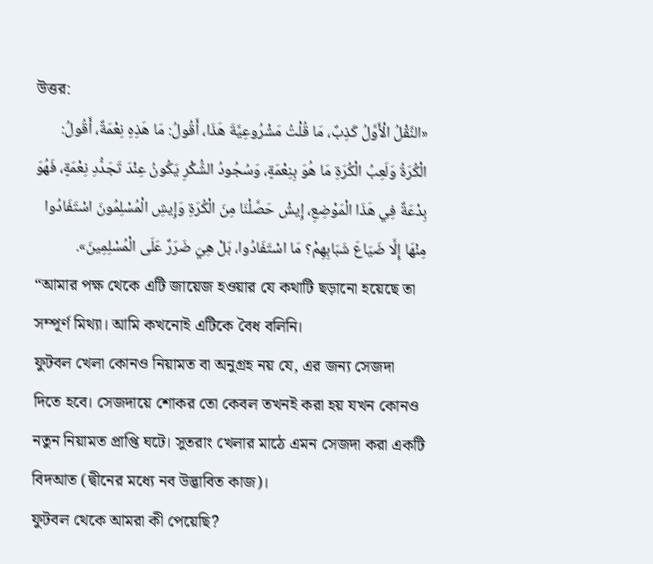উত্তর:
«النَّقْلُ الْأَوَّلُ كَذِبٌ، مَا قُلْتُ مَشْرُوعِيَّةَ هَذَا، أَقُولُ: مَا هَذِهِ نِعْمَةٌ، أَقُولُ: الْكُرَةُ وَلَعِبُ الْكُرَةِ مَا هُوَ بِنِعْمَةٍ، وَسُجُودُ الشُّكْرِ يَكُونُ عِنْدَ تَجَدُّدِ نِعْمَةٍ، فَهُوَ بِدْعَةٌ فِي هَذَا الْمَوْضِعِ، إِيشْ حَصَّلْنَا مِنَ الْكُرَةِ وَإِيشِ الْمُسْلِمُونَ اسْتَفَادُوا مِنْهَا إِلَّا ضَيَاعَ شَبَابِهِمْ؟ مَا اسْتَفَادُوا، بَلْ هِيَ ضَرَرٌ عَلَى الْمُسْلِمِينَ».
“আমার পক্ষ থেকে এটি জায়েজ হওয়ার যে কথাটি ছড়ানো হয়েছে তা সম্পূর্ণ মিথ্যা। আমি কখনোই এটিকে বৈধ বলিনি।
ফুটবল খেলা কোনও নিয়ামত বা অনুগ্রহ নয় যে, এর জন্য সেজদা দিতে হবে। সেজদায়ে শোকর তো কেবল তখনই করা হয় যখন কোনও নতুন নিয়ামত প্রাপ্তি ঘটে। সুতরাং খেলার মাঠে এমন সেজদা করা একটি বিদআত (দ্বীনের মধ্যে নব উদ্ভাবিত কাজ)।
ফুটবল থেকে আমরা কী পেয়েছি?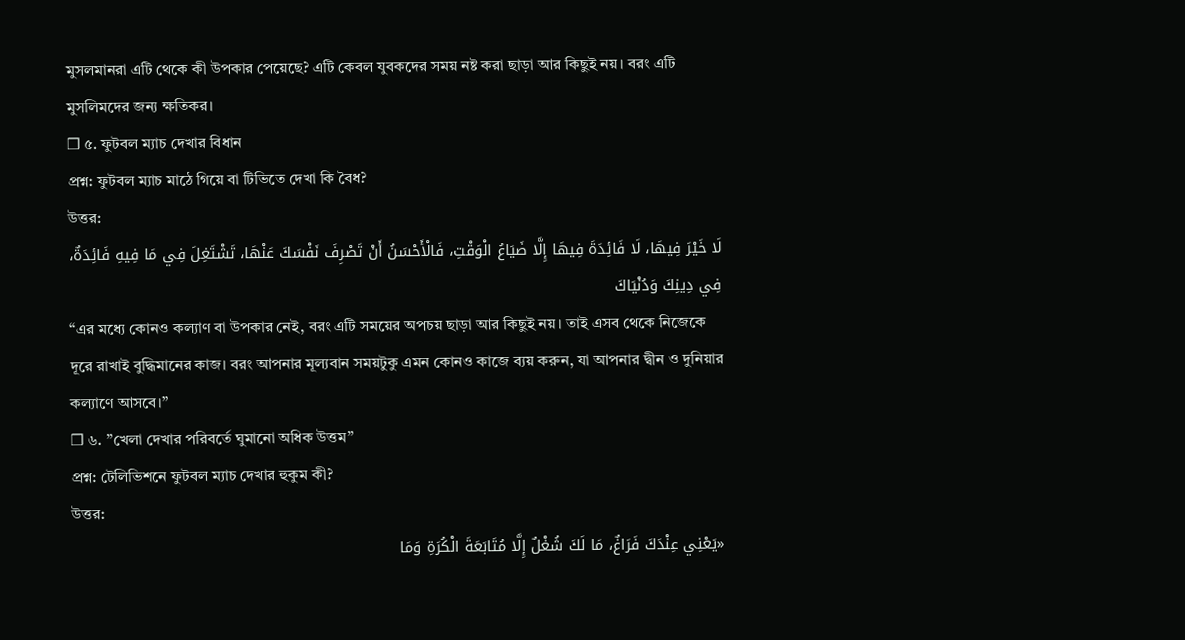মুসলমানরা এটি থেকে কী উপকার পেয়েছে? এটি কেবল যুবকদের সময় নষ্ট করা ছাড়া আর কিছুই নয়। বরং এটি মুসলিমদের জন্য ক্ষতিকর।
❒ ৫. ফুটবল ম্যাচ দেখার বিধান
প্রশ্ন: ফুটবল ম্যাচ মাঠে গিয়ে বা টিভিতে দেখা কি বৈধ?
উত্তর:
لَا خَيْرَ فِيهَا، لَا فَائِدَةَ فِيهَا إِلَّا ضَيَاعُ الْوَقْتِ، فَالْأَحْسَنُ أَنْ تَصْرِفَ نَفْسَكَ عَنْهَا، تَشْتَغِلَ فِي مَا فِيهِ فَائِدَةٌ، فِي دِينِكَ وَدُنْيَاكَ
“এর মধ্যে কোনও কল্যাণ বা উপকার নেই, বরং এটি সময়ের অপচয় ছাড়া আর কিছুই নয়। তাই এসব থেকে নিজেকে দূরে রাখাই বুদ্ধিমানের কাজ। বরং আপনার মূল্যবান সময়টুকু এমন কোনও কাজে ব্যয় করুন, যা আপনার দ্বীন ও দুনিয়ার কল্যাণে আসবে।”
❒ ৬. ”খেলা দেখার পরিবর্তে ঘুমানো অধিক উত্তম”
প্রশ্ন: টেলিভিশনে ফুটবল ম্যাচ দেখার হুকুম কী?
উত্তর:
«يَعْنِي عِنْدَكَ فَرَاغٌ، مَا لَكَ شُغْلٌ إِلَّا مُتَابَعَةَ الْكُرَةِ وَمَا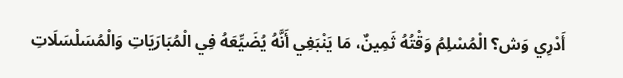أَدْرِي وَش؟ الْمُسْلِمُ وَقْتُهُ ثَمِينٌ، مَا يَنْبَغِي أَنَّهُ يُضَيِّعَهُ فِي الْمُبَارَيَاتِ وَالْمُسَلْسَلَاتِ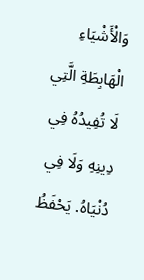وَالْأَشْيَاءِ الْهَابِطَةِ الَّتِي لَا تُفِيدُهُ فِي دِينِهِ وَلَا فِي دُنْيَاهُ. يَحْفَظُ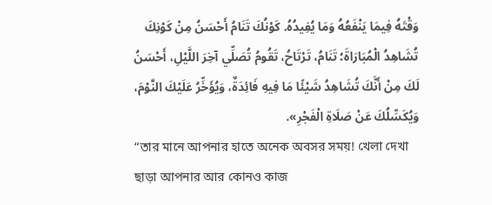وَقْتَهُ فِيمَا يَنْفَعُهُ وَمَا يُفِيدُهُ. كَوْنُكَ تَنَامُ أَحْسَنُ مِنْ كَوْنِكَ تُشَاهِدُ الْمُبَارَاةَ؛ تَنَامُ، تَرْتَاحُ، تَقُومُ تُصَلِّي آخِرَ اللَّيْلِ، أَحْسَنُ لَكَ مِنْ أَنَّكَ تُشَاهِدُ شَيْئًا مَا فِيهِ فَائِدَةٌ، وَيُؤَخِّرُ عَلَيْكَ النَّوْمَ، وَيُكَسِّلُكَ عَنْ صَلَاةِ الْفَجْرِ».
“তার মানে আপনার হাতে অনেক অবসর সময়! খেলা দেখা ছাড়া আপনার আর কোনও কাজ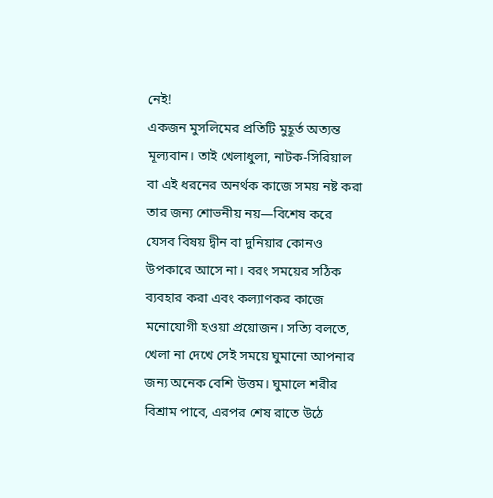নেই!
একজন মুসলিমের প্রতিটি মুহূর্ত অত্যন্ত মূল্যবান। তাই খেলাধুলা, নাটক-সিরিয়াল বা এই ধরনের অনর্থক কাজে সময় নষ্ট করা তার জন্য শোভনীয় নয়—বিশেষ করে যেসব বিষয় দ্বীন বা দুনিয়ার কোনও উপকারে আসে না। বরং সময়ের সঠিক ব্যবহার করা এবং কল্যাণকর কাজে মনোযোগী হওয়া প্রয়োজন। সত্যি বলতে, খেলা না দেখে সেই সময়ে ঘুমানো আপনার জন্য অনেক বেশি উত্তম। ঘুমালে শরীর বিশ্রাম পাবে, এরপর শেষ রাতে উঠে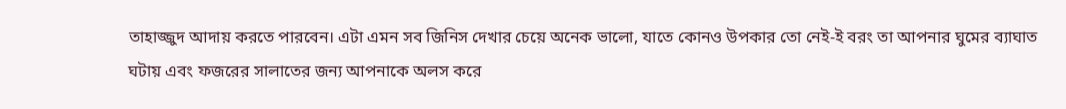তাহাজ্জুদ আদায় করতে পারবেন। এটা এমন সব জিনিস দেখার চেয়ে অনেক ভালো, যাতে কোনও উপকার তো নেই-ই বরং তা আপনার ঘুমের ব্যাঘাত ঘটায় এবং ফজরের সালাতের জন্য আপনাকে অলস করে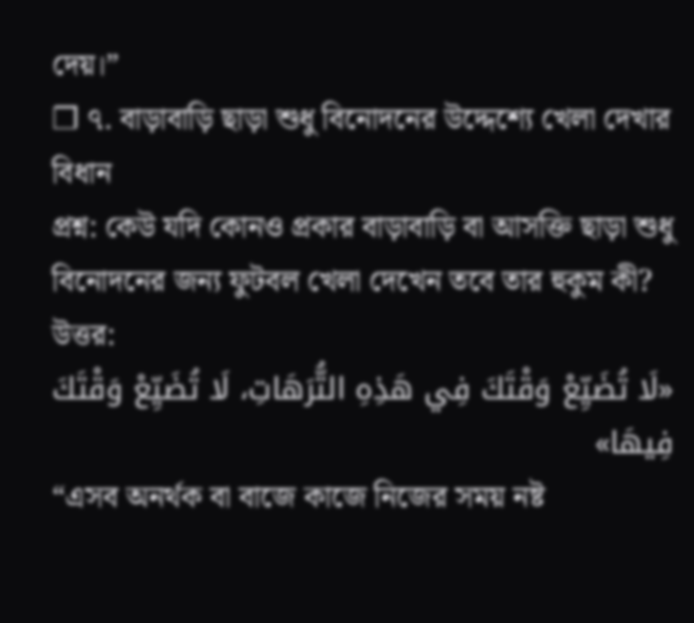দেয়।”
❒ ৭. বাড়াবাড়ি ছাড়া শুধু বিনোদনের উদ্দেশ্যে খেলা দেখার বিধান
প্রশ্ন: কেউ যদি কোনও প্রকার বাড়াবাড়ি বা আসক্তি ছাড়া শুধু বিনোদনের জন্য ফুটবল খেলা দেখেন তবে তার হুকুম কী?
উত্তর:
«لَا تُضَيِّعْ وَقْتَكَ فِي هَذِهِ التُّرَهَاتِ، لَا تُضَيِّعْ وَقْتَكَ فِيهَا»
“এসব অনর্থক বা বাজে কাজে নিজের সময় নষ্ট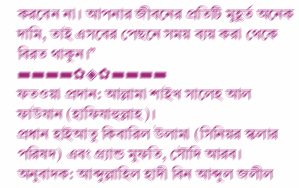করবেন না। আপনার জীবনের প্রতিটি মুহূর্ত অনেক দামি, তাই এসবের পেছনে সময় ব্যয় করা থেকে বিরত থাকুন।”
▬▬▬▬✿◈✿▬▬▬▬
ফতওয়া প্রদান: আল্লামা শাইখ সালেহ আল ফাউযান (হাফিযাহুল্লাহ)।
প্রধান হাইআতু কিবারিল উলামা (সিনিয়র স্কলার পরিষদ) এবং গ্র্যান্ড মুফতি, সৌদি আরব।
অনুবাদক: আব্দুল্লাহিল হাদী বিন আব্দুল জলীল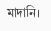মাদানি।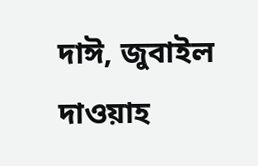দাঈ, জুবাইল দাওয়াহ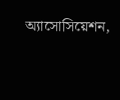অ্যাসোসিয়েশন,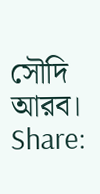সৌদি আরব।
Share: